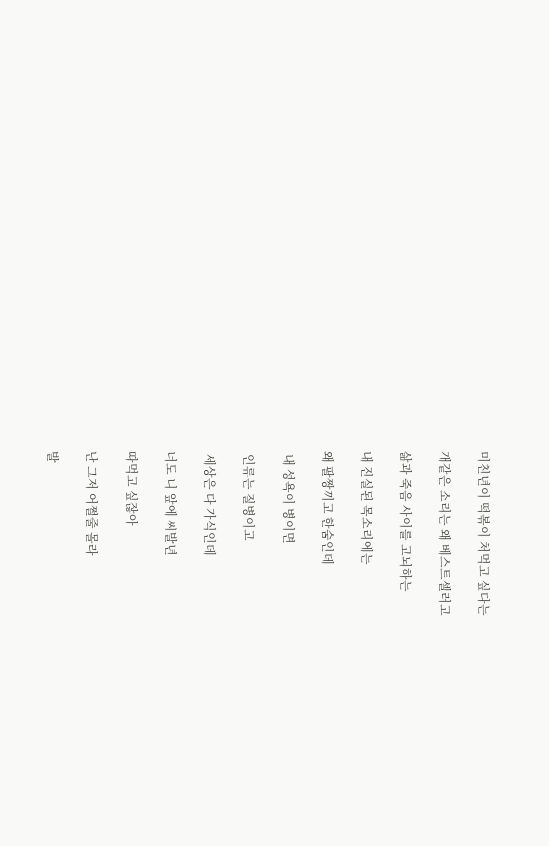미친년이 떡볶이 처먹고 싶다는

개같은 소리는 왜 베스트셀러고

삶과 죽음 사이를 고뇌하는

내 진실된 목소리에는

왜 팔짱끼고 한숨인데

 내 성욕이 병이면

 인류는 질병이고

 세상은 다 가식인데

너도 니 앞에 씨발년

따먹고 싶잖아

난 그저 어쩔줄 몰라

발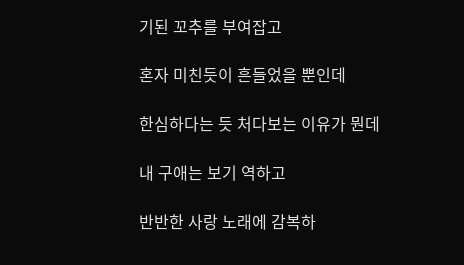기된 꼬추를 부여잡고

혼자 미친듯이 흔들었을 뿐인데

한심하다는 듯 처다보는 이유가 뭔데

내 구애는 보기 역하고

반반한 사랑 노래에 감복하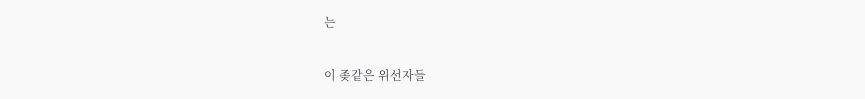는

이 좆같은 위선자들